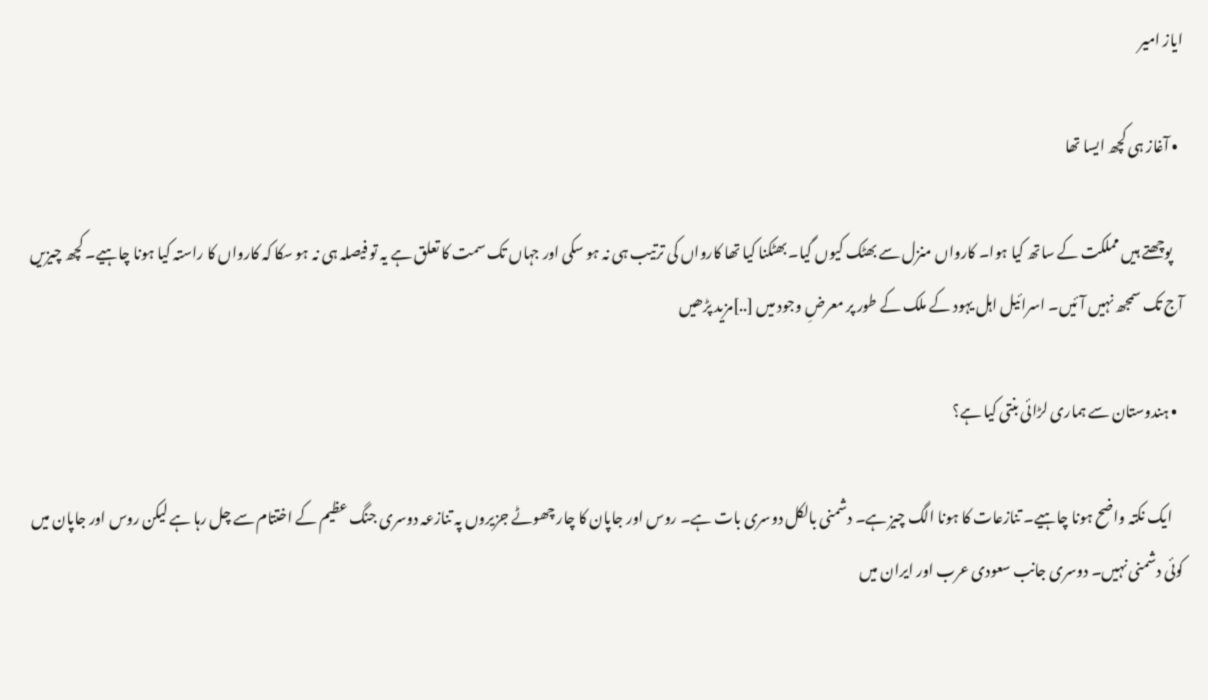ایاز امیر

  • آغاز ہی کچھ ایسا تھا

    پوچھتے ہیں مملکت کے ساتھ کیا ہوا۔ کارواں منزل سے بھٹک کیوں گیا۔ بھٹکنا کیا تھا کارواں کی ترتیب ہی نہ ہو سکی اور جہاں تک سمت کا تعلق ہے یہ تو فیصلہ ہی نہ ہو سکا کہ کارواں کا راستہ کیا ہونا چاہیے۔ کچھ چیزیں آج تک سمجھ نہیں آئیں۔ اسرائیل اہل یہود کے ملک کے طور پر معرضِ وجود میں [..]مزید پڑھیں

  • ہندوستان سے ہماری لڑائی بنتی کیا ہے؟

    ایک نکتہ واضح ہونا چاہیے۔ تنازعات کا ہونا الگ چیز ہے۔ دشمنی بالکل دوسری بات ہے۔ روس اور جاپان کا چار چھوٹے جزیروں پہ تنازعہ دوسری جنگ عظیم کے اختتام سے چل رہا ہے لیکن روس اور جاپان میں کوئی دشمنی نہیں۔ دوسری جانب سعودی عرب اور ایران میں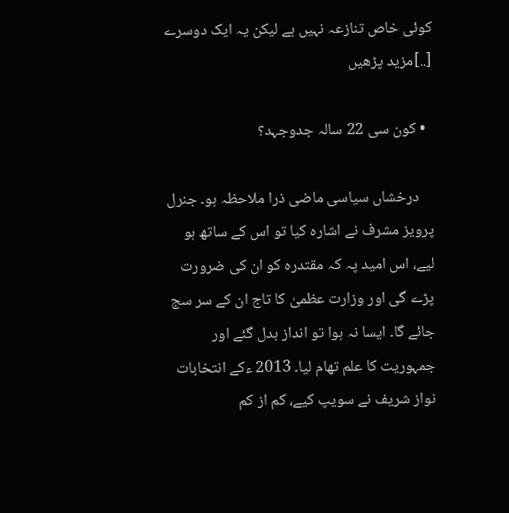کوئی خاص تنازعہ نہیں ہے لیکن یہ ایک دوسرے [..]مزید پڑھیں

  • کون سی 22 سالہ جدوجہد؟

    درخشاں سیاسی ماضی ذرا ملاحظہ ہو۔ جنرل پرویز مشرف نے اشارہ کیا تو اس کے ساتھ ہو لیے، اس امید پہ کہ مقتدرہ کو ان کی ضرورت پڑے گی اور وزارت عظمیٰ کا تاج ان کے سر سج جائے گا۔ ایسا نہ ہوا تو انداز بدل گئے اور جمہوریت کا علم تھام لیا۔ 2013 ءکے انتخابات نواز شریف نے سویپ کیے، کم از کم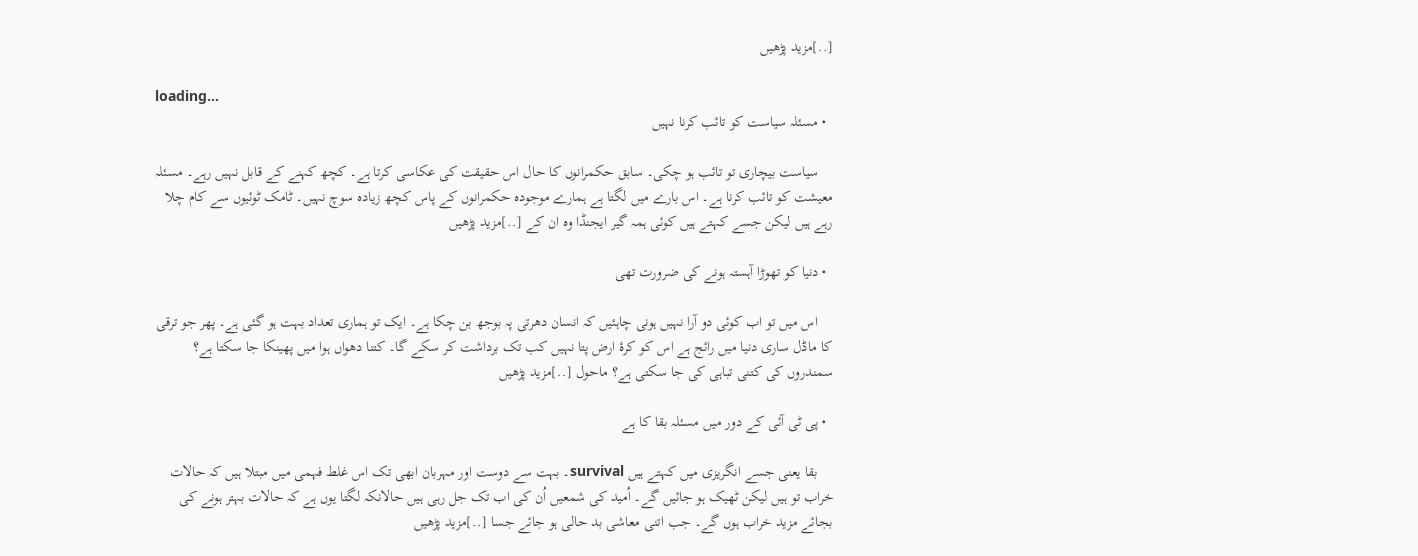[..]مزید پڑھیں

loading...
  • مسئلہ سیاست کو تائب کرنا نہیں

    سیاست بیچاری تو تائب ہو چکی۔ سابق حکمرانوں کا حال اس حقیقت کی عکاسی کرتا ہے۔ کچھ کہنے کے قابل نہیں رہے۔ مسئلہ معیشت کو تائب کرنا ہے۔ اس بارے میں لگتا ہے ہمارے موجودہ حکمرانوں کے پاس کچھ زیادہ سوچ نہیں۔ ٹامک ٹوئیوں سے کام چلا رہے ہیں لیکن جسے کہتے ہیں کوئی ہمہ گیر ایجنڈا وہ ان کے [..]مزید پڑھیں

  • دنیا کو تھوڑا آہستہ ہونے کی ضرورت تھی

    اس میں تو اب کوئی دو آرا نہیں ہونی چاہئیں کہ انسان دھرتی پہ بوجھ بن چکا ہے۔ ایک تو ہماری تعداد بہت ہو گئی ہے۔ پھر جو ترقی کا ماڈل ساری دنیا میں رائج ہے اس کو کرۂ ارض پتا نہیں کب تک برداشت کر سکے گا۔ کتنا دھواں ہوا میں پھینکا جا سکتا ہے؟ سمندروں کی کتنی تباہی کی جا سکتی ہے؟ ماحول [..]مزید پڑھیں

  • پی ٹی آئی کے دور میں مسئلہ بقا کا ہے

    بقا یعنی جسے انگریزی میں کہتے ہیں survival۔ بہت سے دوست اور مہربان ابھی تک اس غلط فہمی میں مبتلا ہیں کہ حالات خراب تو ہیں لیکن ٹھیک ہو جائیں گے۔ اُمید کی شمعیں اُن کی اب تک جل رہی ہیں حالانکہ لگتا یوں ہے کہ حالات بہتر ہونے کی بجائے مزید خراب ہوں گے۔ جب اتنی معاشی بد حالی ہو جائے جسا [..]مزید پڑھیں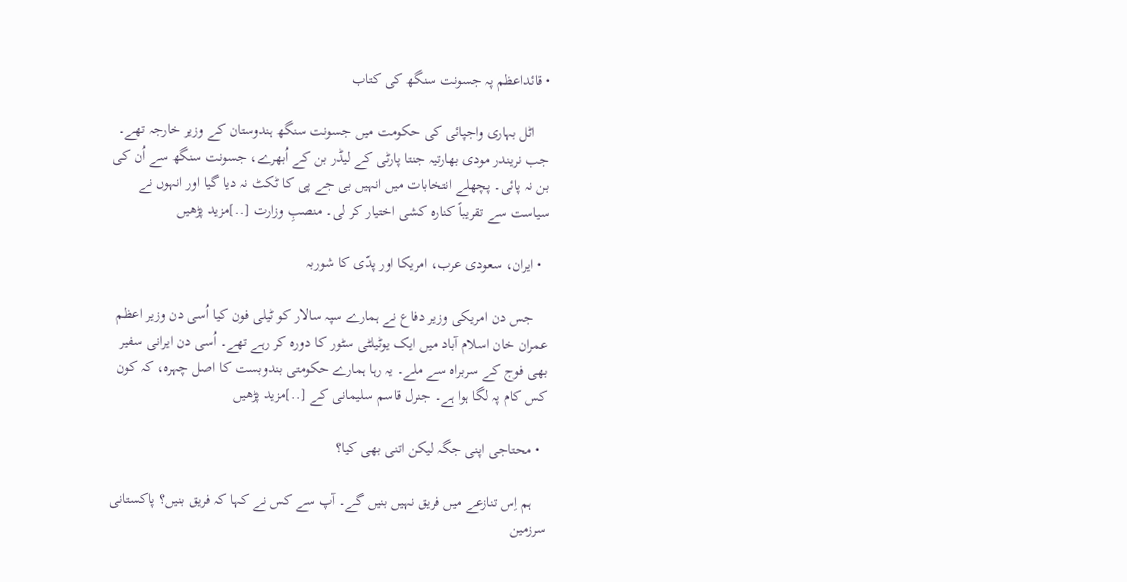• قائداعظم پہ جسونت سنگھ کی کتاب

    اٹل بہاری واجپائی کی حکومت میں جسونت سنگھ ہندوستان کے وزیر خارجہ تھے۔ جب نریندر مودی بھارتیہ جنتا پارٹی کے لیڈر بن کے اُبھرے، جسونت سنگھ سے اُن کی بن نہ پائی۔ پچھلے انتخابات میں انہیں بی جے پی کا ٹکٹ نہ دیا گیا اور انہوں نے سیاست سے تقریباً کنارہ کشی اختیار کر لی۔ منصبِ وزارت [..]مزید پڑھیں

  • ایران، سعودی عرب، امریکا اور پدّی کا شوربہ

    جس دن امریکی وزیر دفاع نے ہمارے سپہ سالار کو ٹیلی فون کیا اُسی دن وزیر اعظم عمران خان اسلام آباد میں ایک یوٹیلٹی سٹور کا دورہ کر رہے تھے۔ اُسی دن ایرانی سفیر بھی فوج کے سربراہ سے ملے۔ یہ رہا ہمارے حکومتی بندوبست کا اصل چہرہ، کہ کون کس کام پہ لگا ہوا ہے۔ جنرل قاسم سلیمانی کے [..]مزید پڑھیں

  • محتاجی اپنی جگہ لیکن اتنی بھی کیا؟

    ہم اِس تنازعے میں فریق نہیں بنیں گے۔ آپ سے کس نے کہا کہ فریق بنیں؟ پاکستانی سرزمین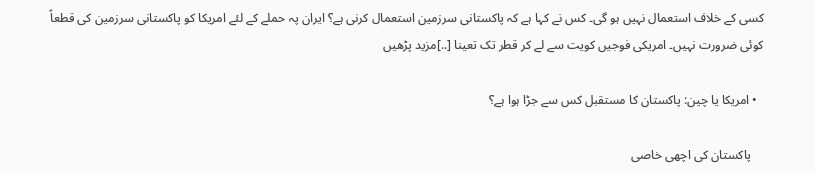کسی کے خلاف استعمال نہیں ہو گی۔ کس نے کہا ہے کہ پاکستانی سرزمین استعمال کرنی ہے؟ ایران پہ حملے کے لئے امریکا کو پاکستانی سرزمین کی قطعاً کوئی ضرورت نہیں۔ امریکی فوجیں کویت سے لے کر قطر تک تعینا [..]مزید پڑھیں

  • امریکا یا چین: پاکستان کا مستقبل کس سے جڑا ہوا ہے؟

    پاکستان کی اچھی خاصی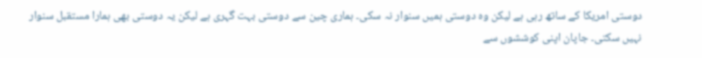دوستی امریکا کے ساتھ رہی ہے لیکن وہ دوستی ہمیں سنوار نہ سکی۔ ہماری چین سے دوستی بہت گہری ہے لیکن یہ دوستی بھی ہمارا مستقبل سنوار نہیں سکتی۔ جاپان اپنی کوششوں سے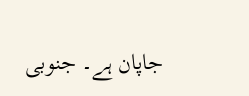جاپان ہے۔ جنوبی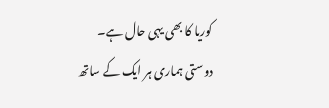کوریا کا بھی یہی حال ہے۔ دوستی ہماری ہر ایک کے ساتھ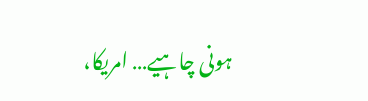ہونی چاہیے… امریکا،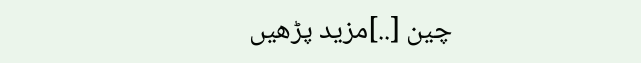چین [..]مزید پڑھیں